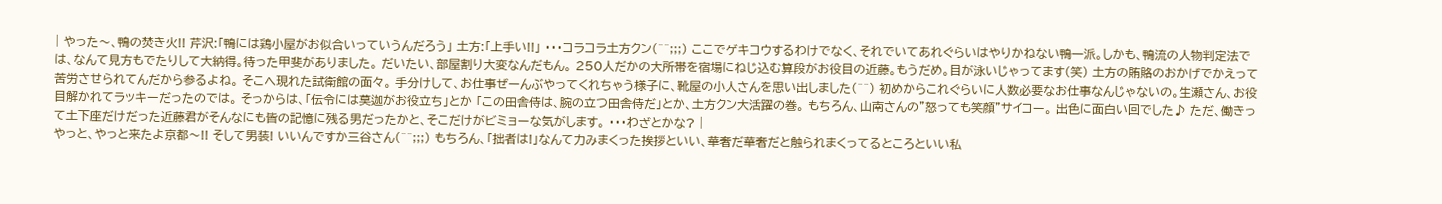| やった〜、鴨の焚き火!! 芹沢:「鴨には鶏小屋がお似合いっていうんだろう」 土方:「上手い!!」 ・・・コラコラ土方クン(^^;;;) ここでゲキコウするわけでなく、それでいてあれぐらいはやりかねない鴨一派。しかも、鴨流の人物判定法では、なんて見方もでたりして大納得。待った甲斐がありました。 だいたい、部屋割り大変なんだもん。 250人だかの大所帯を宿場にねじ込む算段がお役目の近藤。もうだめ。目が泳いじゃってます(笑) 土方の賄賂のおかげでかえって苦労させられてんだから参るよね。 そこへ現れた試衛館の面々。 手分けして、お仕事ぜーんぶやってくれちゃう様子に、靴屋の小人さんを思い出しました(^^) 初めからこれぐらいに人数必要なお仕事なんじゃないの。生瀬さん、お役目解かれてラッキーだったのでは。 そっからは、「伝令には莫迦がお役立ち」とか 「この田舎侍は、腕の立つ田舎侍だ」とか、土方クン大活躍の巻。 もちろん、山南さんの”怒っても笑顔”サイコー。 出色に面白い回でした♪ ただ、働きって土下座だけだった近藤君がそんなにも皆の記憶に残る男だったかと、そこだけがビミョーな気がします。 ・・・わざとかな? |
やっと、やっと来たよ京都〜!! そして男装! いいんですか三谷さん(^^;;;) もちろん、「拙者は!」なんて力みまくった挨拶といい、華奢だ華奢だと触られまくってるところといい私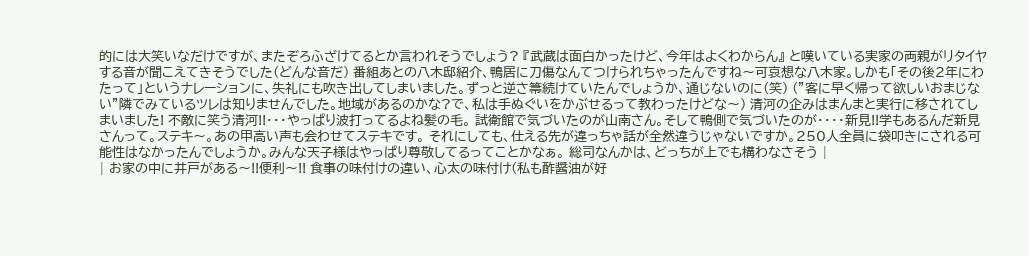的には大笑いなだけですが、またぞろふざけてるとか言われそうでしょう? 『武蔵は面白かったけど、今年はよくわからん』 と嘆いている実家の両親がリタイヤする音が聞こえてきそうでした(どんな音だ) 番組あとの八木邸紹介、鴨居に刀傷なんてつけられちゃったんですね〜可哀想な八木家。しかも「その後2年にわたって」というナレーションに、失礼にも吹き出してしまいました。ずっと逆さ箒続けていたんでしょうか、通じないのに(笑) (”客に早く帰って欲しいおまじない”隣でみているツレは知りませんでした。地域があるのかな?で、私は手ぬぐいをかぶせるって教わったけどな〜) 清河の企みはまんまと実行に移されてしまいました! 不敵に笑う清河!!・・・やっぱり波打ってるよね髪の毛。 試衛館で気づいたのが山南さん。そして鴨側で気づいたのが・・・・新見!!学もあるんだ新見さんって。ステキ〜。あの甲高い声も会わせてステキです。 それにしても、仕える先が違っちゃ話が全然違うじゃないですか。250人全員に袋叩きにされる可能性はなかったんでしょうか。みんな天子様はやっぱり尊敬してるってことかなぁ。 総司なんかは、どっちが上でも構わなさそう |
| お家の中に井戸がある〜!!便利〜!! 食事の味付けの違い、心太の味付け(私も酢醤油が好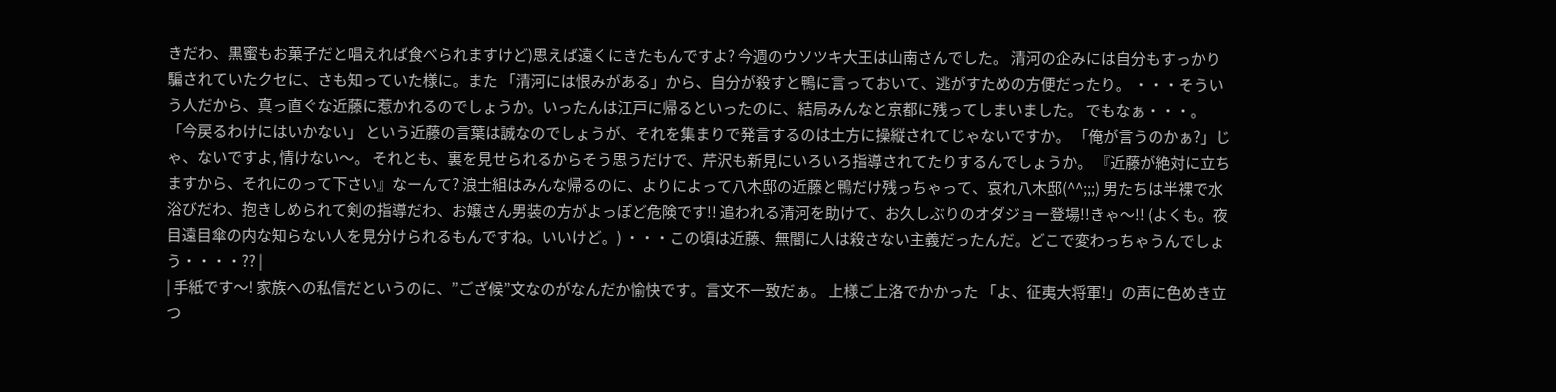きだわ、黒蜜もお菓子だと唱えれば食べられますけど)思えば遠くにきたもんですよ? 今週のウソツキ大王は山南さんでした。 清河の企みには自分もすっかり騙されていたクセに、さも知っていた様に。また 「清河には恨みがある」から、自分が殺すと鴨に言っておいて、逃がすための方便だったり。 ・・・そういう人だから、真っ直ぐな近藤に惹かれるのでしょうか。いったんは江戸に帰るといったのに、結局みんなと京都に残ってしまいました。 でもなぁ・・・。 「今戻るわけにはいかない」 という近藤の言葉は誠なのでしょうが、それを集まりで発言するのは土方に操縦されてじゃないですか。 「俺が言うのかぁ?」じゃ、ないですよ, 情けない〜。 それとも、裏を見せられるからそう思うだけで、芹沢も新見にいろいろ指導されてたりするんでしょうか。 『近藤が絶対に立ちますから、それにのって下さい』なーんて? 浪士組はみんな帰るのに、よりによって八木邸の近藤と鴨だけ残っちゃって、哀れ八木邸(^^;;;) 男たちは半裸で水浴びだわ、抱きしめられて剣の指導だわ、お嬢さん男装の方がよっぽど危険です!! 追われる清河を助けて、お久しぶりのオダジョー登場!!きゃ〜!! (よくも。夜目遠目傘の内な知らない人を見分けられるもんですね。いいけど。) ・・・この頃は近藤、無闇に人は殺さない主義だったんだ。どこで変わっちゃうんでしょう・・・・?? |
| 手紙です〜! 家族への私信だというのに、”ござ候”文なのがなんだか愉快です。言文不一致だぁ。 上様ご上洛でかかった 「よ、征夷大将軍!」の声に色めき立つ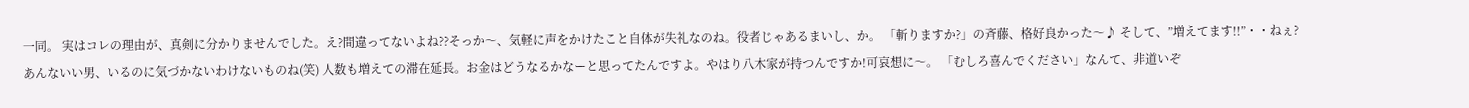一同。 実はコレの理由が、真剣に分かりませんでした。え?間違ってないよね??そっか〜、気軽に声をかけたこと自体が失礼なのね。役者じゃあるまいし、か。 「斬りますか?」の斉藤、格好良かった〜♪ そして、”増えてます!!”・・ねぇ?あんないい男、いるのに気づかないわけないものね(笑) 人数も増えての滞在延長。お金はどうなるかなーと思ってたんですよ。やはり八木家が持つんですか!可哀想に〜。 「むしろ喜んでください」なんて、非道いぞ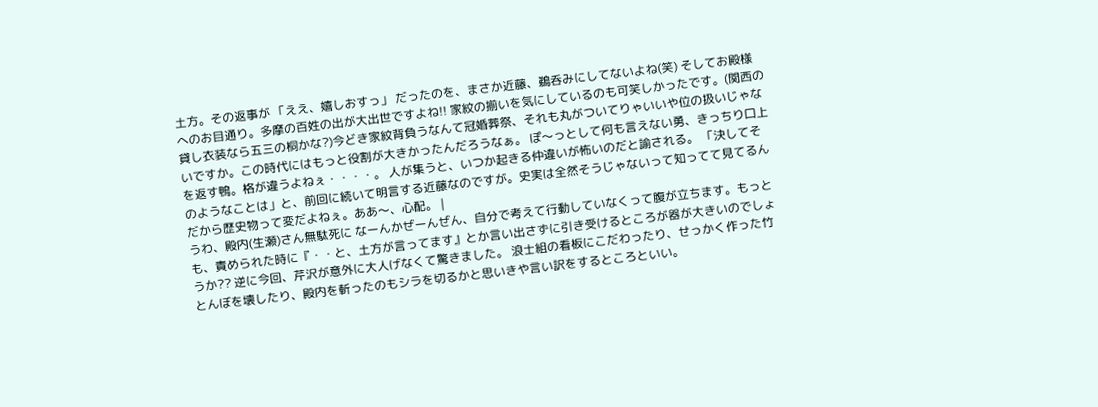土方。その返事が 「ええ、嬉しおすっ」 だったのを、まさか近藤、鵜呑みにしてないよね(笑) そしてお殿様へのお目通り。多摩の百姓の出が大出世ですよね!! 家紋の揃いを気にしているのも可笑しかったです。(関西の貸し衣装なら五三の桐かな?)今どき家紋背負うなんて冠婚葬祭、それも丸がついてりゃいいや位の扱いじゃないですか。この時代にはもっと役割が大きかったんだろうなぁ。 ぽ〜っとして何も言えない勇、きっちり口上を返す鴨。格が違うよねぇ・・・・。 人が集うと、いつか起きる仲違いが怖いのだと諭される。 「決してそのようなことは」と、前回に続いて明言する近藤なのですが。史実は全然そうじゃないって知ってて見てるんだから歴史物って変だよねぇ。ああ〜、心配。 |
うわ、殿内(生瀬)さん無駄死に なーんかぜーんぜん、自分で考えて行動していなくって腹が立ちます。もっとも、責められた時に『・・と、土方が言ってます』とか言い出さずに引き受けるところが器が大きいのでしょうか?? 逆に今回、芹沢が意外に大人げなくて驚きました。 浪士組の看板にこだわったり、せっかく作った竹とんぼを壊したり、殿内を斬ったのもシラを切るかと思いきや言い訳をするところといい。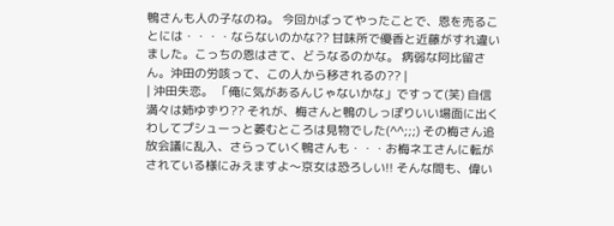鴨さんも人の子なのね。 今回かばってやったことで、恩を売ることには・・・・ならないのかな?? 甘味所で優香と近藤がすれ違いました。こっちの恩はさて、どうなるのかな。 病弱な阿比留さん。沖田の労咳って、この人から移されるの?? |
| 沖田失恋。 「俺に気があるんじゃないかな」ですって(笑) 自信満々は姉ゆずり?? それが、梅さんと鴨のしっぽりいい場面に出くわしてプシューっと萎むところは見物でした(^^;;;) その梅さん追放会議に乱入、さらっていく鴨さんも・・・お梅ネエさんに転がされている様にみえますよ〜京女は恐ろしい!! そんな間も、偉い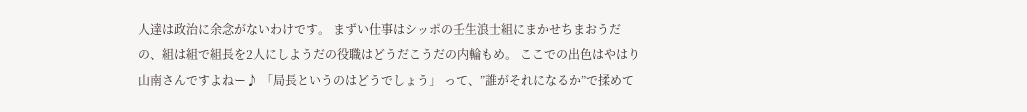人達は政治に余念がないわけです。 まずい仕事はシッポの壬生浪士組にまかせちまおうだの、組は組で組長を2人にしようだの役職はどうだこうだの内輪もめ。 ここでの出色はやはり山南さんですよねー♪ 「局長というのはどうでしょう」 って、”誰がそれになるか”で揉めて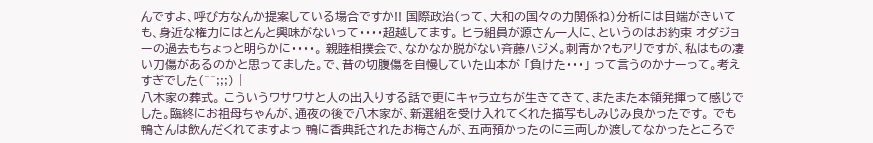んですよ、呼び方なんか提案している場合ですか!! 国際政治(って、大和の国々の力関係ね)分析には目端がきいても、身近な権力にはとんと興味がないって・・・・超越してます。 ヒラ組員が源さん一人に、というのはお約束 オダジョーの過去もちょっと明らかに・・・・。 親睦相撲会で、なかなか脱がない斉藤ハジメ。刺青か?もアリですが、私はもの凄い刀傷があるのかと思ってました。で、昔の切腹傷を自慢していた山本が 「負けた・・・」 って言うのかナーって。考えすぎでした(^^;;;) |
八木家の葬式。 こういうワサワサと人の出入りする話で更にキャラ立ちが生きてきて、またまた本領発揮って感じでした。臨終にお祖母ちゃんが、通夜の後で八木家が、新選組を受け入れてくれた描写もしみじみ良かったです。 でも鴨さんは飲んだくれてますよっ 鴨に香典託されたお梅さんが、五両預かったのに三両しか渡してなかったところで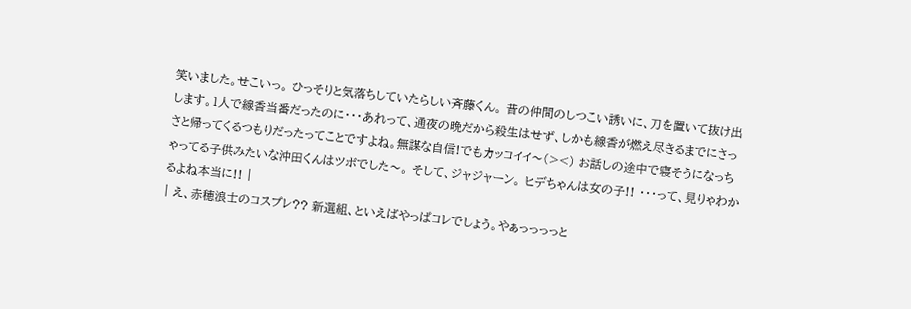笑いました。せこいっ。 ひっそりと気落ちしていたらしい斉藤くん。 昔の仲間のしつこい誘いに、刀を置いて抜け出します。1人で線香当番だったのに・・・あれって、通夜の晩だから殺生はせず、しかも線香が燃え尽きるまでにさっさと帰ってくるつもりだったってことですよね。無謀な自信!でもカッコイイ〜(><) お話しの途中で寝そうになっちゃってる子供みたいな沖田くんはツボでした〜。 そして、ジャジャーン。 ヒデちゃんは女の子!! ・・・って、見りゃわかるよね本当に!! |
| え、赤穂浪士のコスプレ?? 新選組、といえばやっぱコレでしょう。やぁっっっっと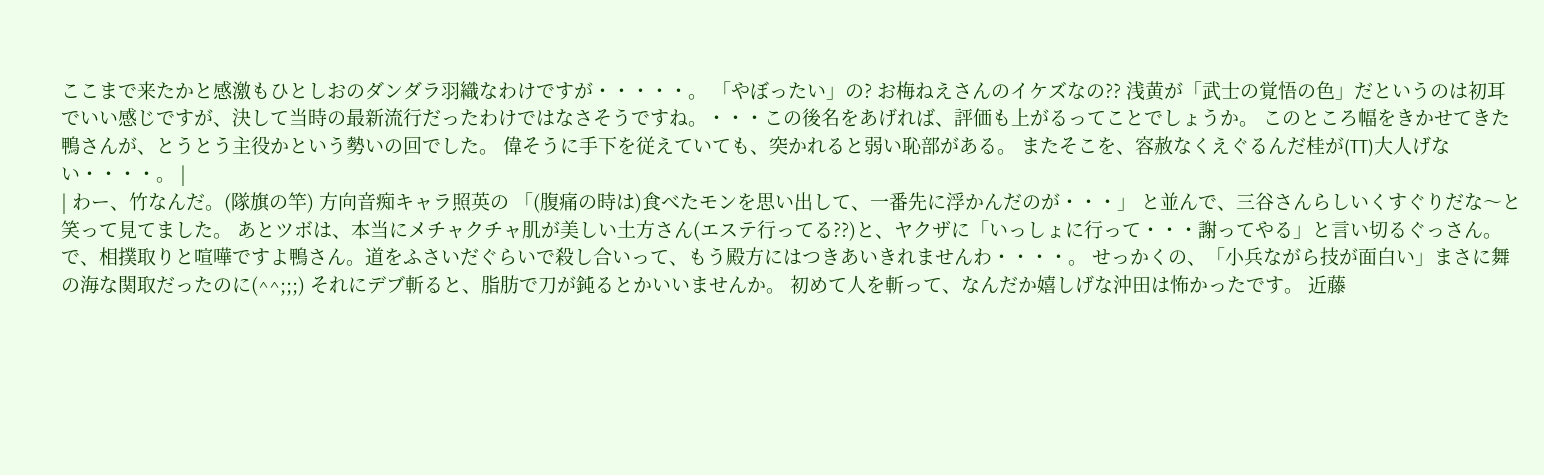ここまで来たかと感激もひとしおのダンダラ羽織なわけですが・・・・・。 「やぼったい」の? お梅ねえさんのイケズなの?? 浅黄が「武士の覚悟の色」だというのは初耳でいい感じですが、決して当時の最新流行だったわけではなさそうですね。・・・この後名をあげれば、評価も上がるってことでしょうか。 このところ幅をきかせてきた鴨さんが、とうとう主役かという勢いの回でした。 偉そうに手下を従えていても、突かれると弱い恥部がある。 またそこを、容赦なくえぐるんだ桂が(TT)大人げない・・・・。 |
| わー、竹なんだ。(隊旗の竿) 方向音痴キャラ照英の 「(腹痛の時は)食べたモンを思い出して、一番先に浮かんだのが・・・」 と並んで、三谷さんらしいくすぐりだな〜と笑って見てました。 あとツボは、本当にメチャクチャ肌が美しい土方さん(エステ行ってる??)と、ヤクザに「いっしょに行って・・・謝ってやる」と言い切るぐっさん。 で、相撲取りと喧嘩ですよ鴨さん。道をふさいだぐらいで殺し合いって、もう殿方にはつきあいきれませんわ・・・・。 せっかくの、「小兵ながら技が面白い」まさに舞の海な関取だったのに(^^;;;) それにデブ斬ると、脂肪で刀が鈍るとかいいませんか。 初めて人を斬って、なんだか嬉しげな沖田は怖かったです。 近藤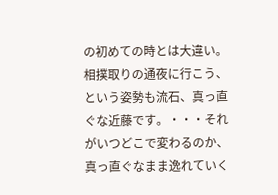の初めての時とは大違い。 相撲取りの通夜に行こう、という姿勢も流石、真っ直ぐな近藤です。・・・それがいつどこで変わるのか、真っ直ぐなまま逸れていく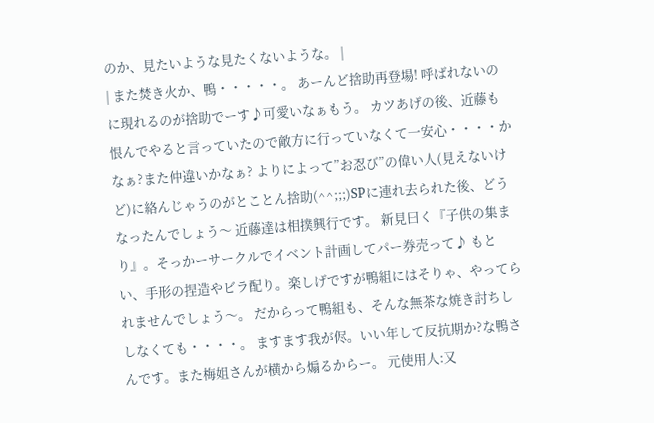のか、見たいような見たくないような。 |
| また焚き火か、鴨・・・・・。 あーんど捨助再登場! 呼ばれないのに現れるのが捨助でーす♪可愛いなぁもう。 カツあげの後、近藤も恨んでやると言っていたので敵方に行っていなくて一安心・・・・かなぁ?また仲違いかなぁ? よりによって”お忍び”の偉い人(見えないけど)に絡んじゃうのがとことん捨助(^^;;;)SPに連れ去られた後、どうなったんでしょう〜 近藤達は相撲興行です。 新見曰く『子供の集まり』。そっかーサークルでイベント計画してパー券売って♪ もとい、手形の捏造やビラ配り。楽しげですが鴨組にはそりゃ、やってられませんでしょう〜。 だからって鴨組も、そんな無茶な焼き討ちししなくても・・・・。 ますます我が侭。いい年して反抗期か?な鴨さんです。また梅姐さんが横から煽るからー。 元使用人:又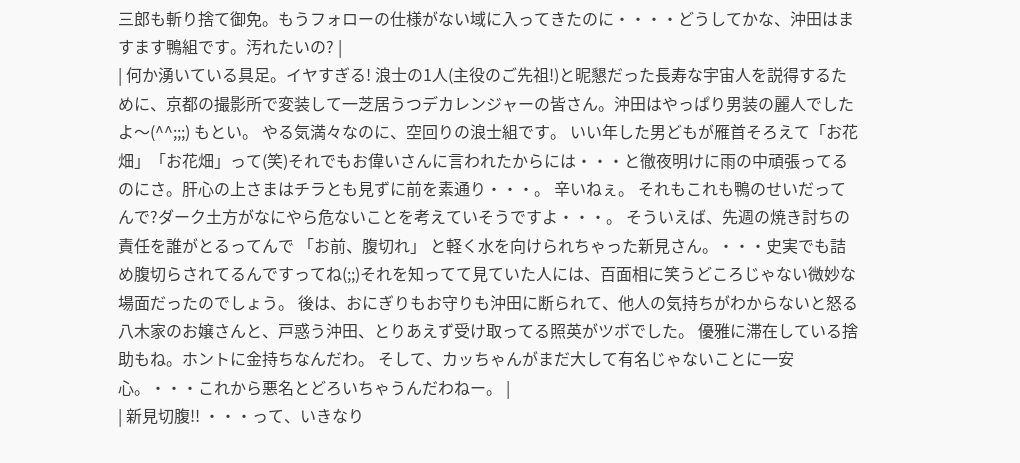三郎も斬り捨て御免。もうフォローの仕様がない域に入ってきたのに・・・・どうしてかな、沖田はますます鴨組です。汚れたいの? |
| 何か湧いている具足。イヤすぎる! 浪士の1人(主役のご先祖!)と昵懇だった長寿な宇宙人を説得するために、京都の撮影所で変装して一芝居うつデカレンジャーの皆さん。沖田はやっぱり男装の麗人でしたよ〜(^^;;;) もとい。 やる気満々なのに、空回りの浪士組です。 いい年した男どもが雁首そろえて「お花畑」「お花畑」って(笑)それでもお偉いさんに言われたからには・・・と徹夜明けに雨の中頑張ってるのにさ。肝心の上さまはチラとも見ずに前を素通り・・・。 辛いねぇ。 それもこれも鴨のせいだってんで?ダーク土方がなにやら危ないことを考えていそうですよ・・・。 そういえば、先週の焼き討ちの責任を誰がとるってんで 「お前、腹切れ」 と軽く水を向けられちゃった新見さん。・・・史実でも詰め腹切らされてるんですってね(;;)それを知ってて見ていた人には、百面相に笑うどころじゃない微妙な場面だったのでしょう。 後は、おにぎりもお守りも沖田に断られて、他人の気持ちがわからないと怒る八木家のお嬢さんと、戸惑う沖田、とりあえず受け取ってる照英がツボでした。 優雅に滞在している捨助もね。ホントに金持ちなんだわ。 そして、カッちゃんがまだ大して有名じゃないことに一安心。・・・これから悪名とどろいちゃうんだわねー。 |
| 新見切腹!! ・・・って、いきなり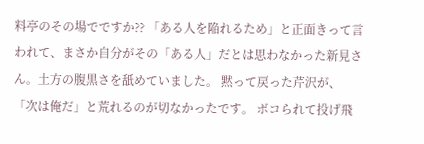料亭のその場でですか?? 「ある人を陥れるため」と正面きって言われて、まさか自分がその「ある人」だとは思わなかった新見さん。土方の腹黒さを舐めていました。 黙って戻った芹沢が、「次は俺だ」と荒れるのが切なかったです。 ボコられて投げ飛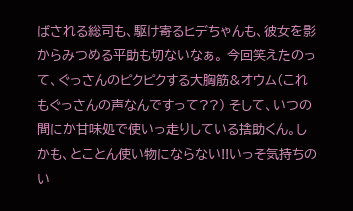ばされる総司も、駆け寄るヒデちゃんも、彼女を影からみつめる平助も切ないなぁ。 今回笑えたのって、ぐっさんのピクピクする大胸筋&オウム(これもぐっさんの声なんですって??) そして、いつの間にか甘味処で使いっ走りしている捨助くん。しかも、とことん使い物にならない!!いっそ気持ちのい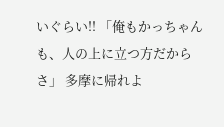いぐらい!! 「俺もかっちゃんも、人の上に立つ方だからさ」 多摩に帰れよ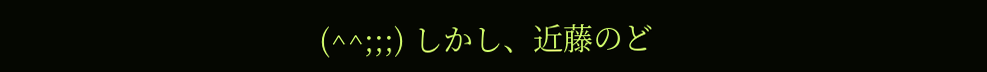(^^;;;) しかし、近藤のど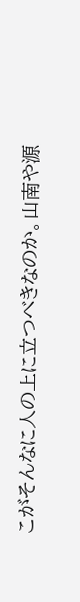こがそんなに人の上に立つべきなのか。山南や源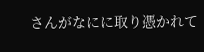さんがなにに取り憑かれて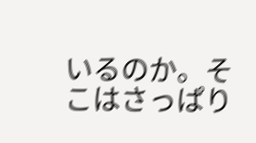いるのか。そこはさっぱり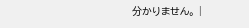分かりません。 |